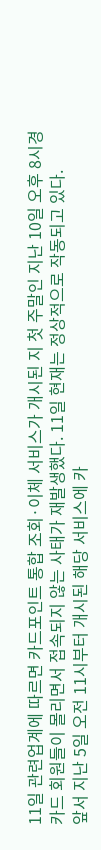11일 관련업계에 따르면 카드포인트 통합 조회·이체 서비스가 개시된 지 첫 주말인 지난 10일 오후 8시경 카드 회원들이 몰리면서 접속되지 않는 사태가 재발생했다. 11일 현재는 정상적으로 작동되고 있다.
앞서 지난 5일 오전 11시부터 개시된 해당 서비스에 카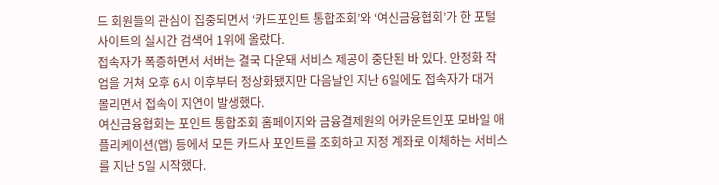드 회원들의 관심이 집중되면서 ‘카드포인트 통합조회’와 ‘여신금융협회’가 한 포털사이트의 실시간 검색어 1위에 올랐다.
접속자가 폭증하면서 서버는 결국 다운돼 서비스 제공이 중단된 바 있다. 안정화 작업을 거쳐 오후 6시 이후부터 정상화됐지만 다음날인 지난 6일에도 접속자가 대거 몰리면서 접속이 지연이 발생했다.
여신금융협회는 포인트 통합조회 홈페이지와 금융결제원의 어카운트인포 모바일 애플리케이션(앱) 등에서 모든 카드사 포인트를 조회하고 지정 계좌로 이체하는 서비스를 지난 5일 시작했다.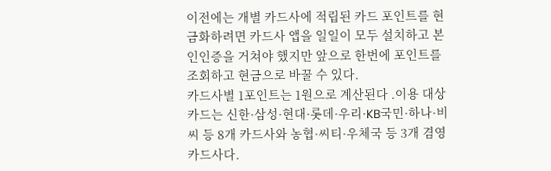이전에는 개별 카드사에 적립된 카드 포인트를 현금화하려면 카드사 앱을 일일이 모두 설치하고 본인인증을 거쳐야 했지만 앞으로 한번에 포인트를 조회하고 현금으로 바꿀 수 있다.
카드사별 1포인트는 1원으로 계산된다 .이용 대상 카드는 신한·삼성·현대·롯데·우리·KB국민·하나·비씨 등 8개 카드사와 농협·씨티·우체국 등 3개 겸영 카드사다.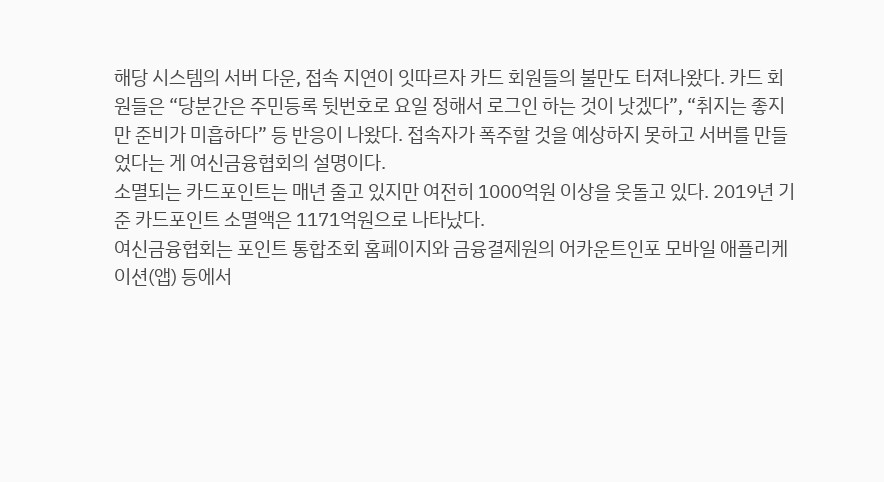해당 시스템의 서버 다운, 접속 지연이 잇따르자 카드 회원들의 불만도 터져나왔다. 카드 회원들은 “당분간은 주민등록 뒷번호로 요일 정해서 로그인 하는 것이 낫겠다”, “취지는 좋지만 준비가 미흡하다” 등 반응이 나왔다. 접속자가 폭주할 것을 예상하지 못하고 서버를 만들었다는 게 여신금융협회의 설명이다.
소멸되는 카드포인트는 매년 줄고 있지만 여전히 1000억원 이상을 웃돌고 있다. 2019년 기준 카드포인트 소멸액은 1171억원으로 나타났다.
여신금융협회는 포인트 통합조회 홈페이지와 금융결제원의 어카운트인포 모바일 애플리케이션(앱) 등에서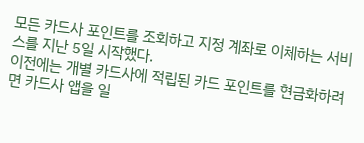모든 카드사 포인트를 조회하고 지정 계좌로 이체하는 서비스를 지난 5일 시작했다.
이전에는 개별 카드사에 적립된 카드 포인트를 현금화하려면 카드사 앱을 일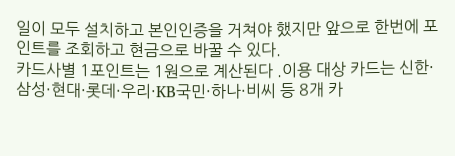일이 모두 설치하고 본인인증을 거쳐야 했지만 앞으로 한번에 포인트를 조회하고 현금으로 바꿀 수 있다.
카드사별 1포인트는 1원으로 계산된다 .이용 대상 카드는 신한·삼성·현대·롯데·우리·KB국민·하나·비씨 등 8개 카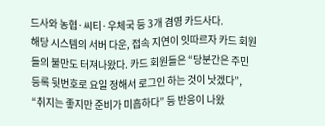드사와 농협·씨티·우체국 등 3개 겸영 카드사다.
해당 시스템의 서버 다운, 접속 지연이 잇따르자 카드 회원들의 불만도 터져나왔다. 카드 회원들은 “당분간은 주민등록 뒷번호로 요일 정해서 로그인 하는 것이 낫겠다”, “취지는 좋지만 준비가 미흡하다” 등 반응이 나왔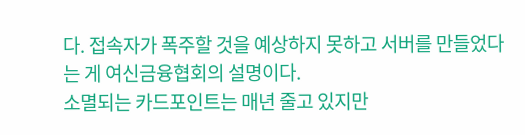다. 접속자가 폭주할 것을 예상하지 못하고 서버를 만들었다는 게 여신금융협회의 설명이다.
소멸되는 카드포인트는 매년 줄고 있지만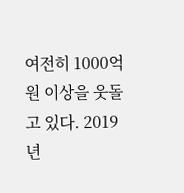여전히 1000억원 이상을 웃돌고 있다. 2019년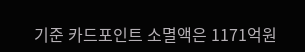기준 카드포인트 소멸액은 1171억원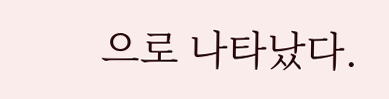으로 나타났다.